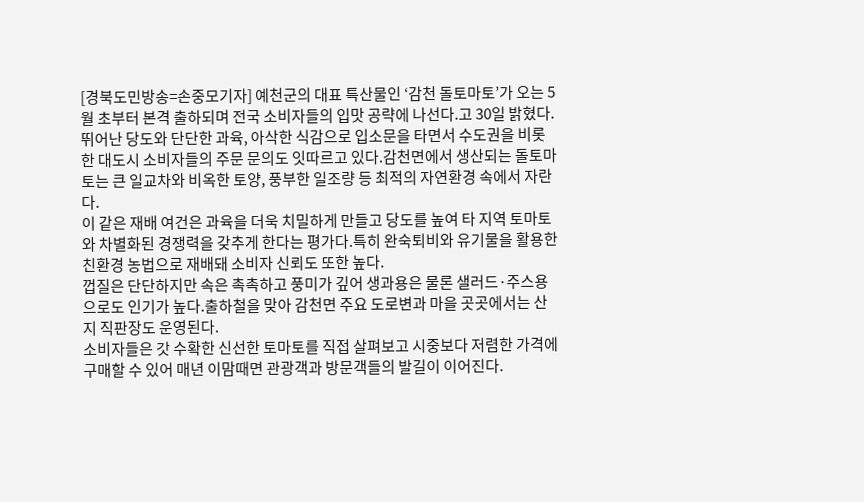[경북도민방송=손중모기자] 예천군의 대표 특산물인 ‘감천 돌토마토’가 오는 5월 초부터 본격 출하되며 전국 소비자들의 입맛 공략에 나선다.고 30일 밝혔다.
뛰어난 당도와 단단한 과육, 아삭한 식감으로 입소문을 타면서 수도권을 비롯한 대도시 소비자들의 주문 문의도 잇따르고 있다.감천면에서 생산되는 돌토마토는 큰 일교차와 비옥한 토양, 풍부한 일조량 등 최적의 자연환경 속에서 자란다.
이 같은 재배 여건은 과육을 더욱 치밀하게 만들고 당도를 높여 타 지역 토마토와 차별화된 경쟁력을 갖추게 한다는 평가다.특히 완숙퇴비와 유기물을 활용한 친환경 농법으로 재배돼 소비자 신뢰도 또한 높다.
껍질은 단단하지만 속은 촉촉하고 풍미가 깊어 생과용은 물론 샐러드·주스용으로도 인기가 높다.출하철을 맞아 감천면 주요 도로변과 마을 곳곳에서는 산지 직판장도 운영된다.
소비자들은 갓 수확한 신선한 토마토를 직접 살펴보고 시중보다 저렴한 가격에 구매할 수 있어 매년 이맘때면 관광객과 방문객들의 발길이 이어진다.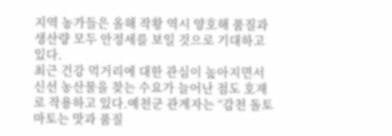지역 농가들은 올해 작황 역시 양호해 품질과 생산량 모두 안정세를 보일 것으로 기대하고 있다.
최근 건강 먹거리에 대한 관심이 높아지면서 신선 농산물을 찾는 수요가 늘어난 점도 호재로 작용하고 있다.예천군 관계자는 “감천 돌토마토는 맛과 품질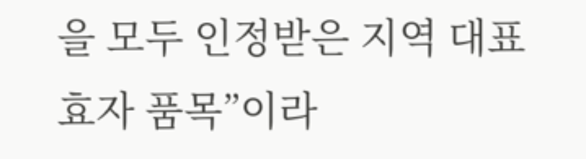을 모두 인정받은 지역 대표 효자 품목”이라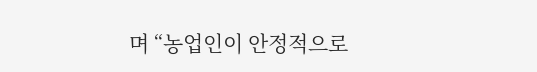며 “농업인이 안정적으로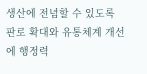생산에 전념할 수 있도록 판로 확대와 유통체계 개선에 행정력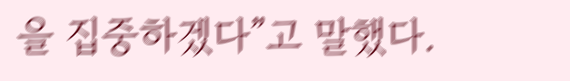을 집중하겠다”고 말했다.